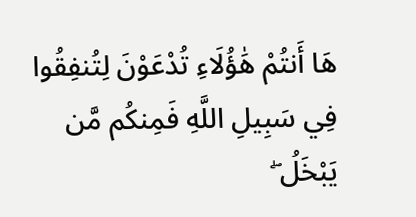هَا أَنتُمْ هَٰؤُلَاءِ تُدْعَوْنَ لِتُنفِقُوا فِي سَبِيلِ اللَّهِ فَمِنكُم مَّن يَبْخَلُ ۖ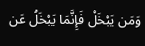وَمَن يَبْخَلْ فَإِنَّمَا يَبْخَلُ عَن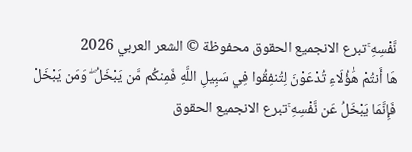نَّفْسِهِ ۚتبرع الانجميع الحقوق محفوظة © الشعر العربي 2026
هَا أَنتُمْ هَٰؤُلَاءِ تُدْعَوْنَ لِتُنفِقُوا فِي سَبِيلِ اللَّهِ فَمِنكُم مَّن يَبْخَلُ ۖ وَمَن يَبْخَلْ فَإِنَّمَا يَبْخَلُ عَن نَّفْسِهِ ۚتبرع الانجميع الحقوق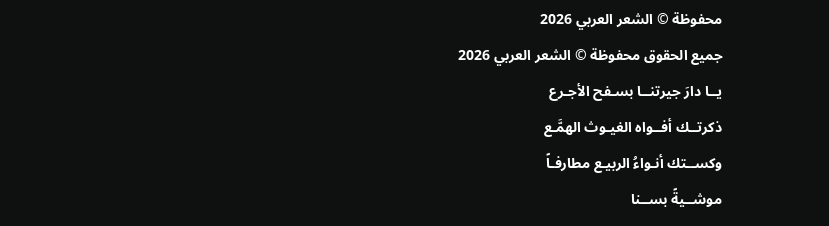محفوظة © الشعر العربي 2026
جميع الحقوق محفوظة © الشعر العربي 2026
يــا دارَ جيرتنــا بسـفح الأجـرع
ذكرتــك أفــواه الغيـوث الهمَّـع
وكســتك أنـواءُ الربيـع مطارفـاً
موشــيةً بســنا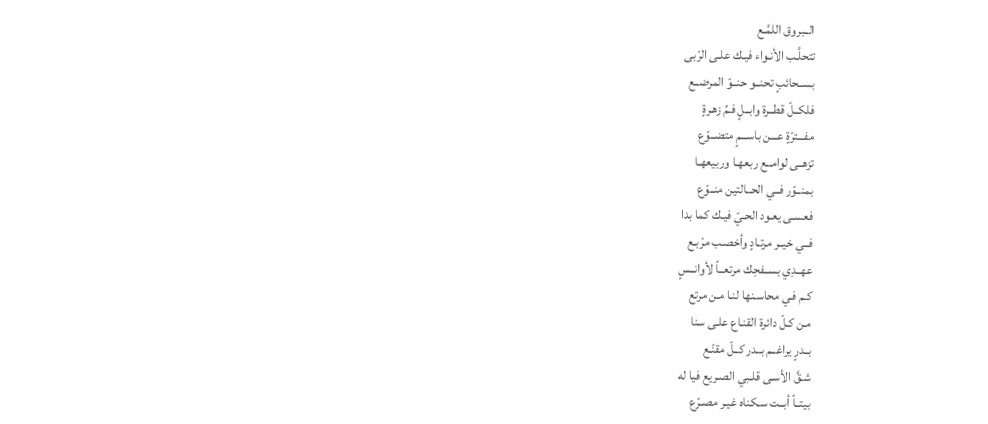الــبروق اللمَّـع
تتحلَّـب الأنـواء فيـك علـى الرّبى
بســحائبٍ تحنــو حنــوّ المرضــع
فلكــلّ قطــرة وابــلٍ فـمُ زهـرةٍ
مفـــترّةٍ عـــن باســـمٍ متضــوّع
تزهــى لوامــع ربعهـا وربيعهـا
بمنــوّر فــي الحــالتين منــوّع
فعسـى يعـود الحـيّ فيـك كما بدا
فــي خيــر مرتـادٍ وأخصـب مرْبـع
عهــدِي بســفحِك مرتعــاً لأوانــسٍ
كـم فـي محاسـنها لنـا مـن مرتع
مـن كـلّ دائرة القنـاع علـى سنا
بــدرٍ يراغــم بــدر كــلّ مقنّـع
شـقَّ الأسـى قلـبي الصـريع فيا له
بيتــاً أبــت سـكناه غيـر مصـرّع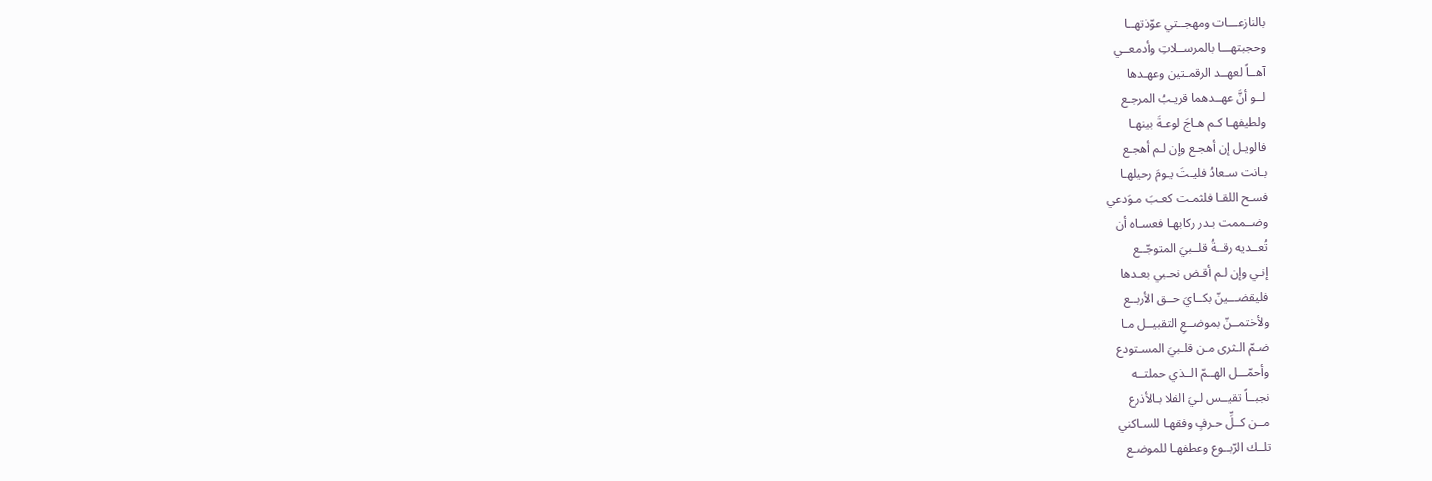بالنازعـــات ومهجــتي عوّذتهــا
وحجبتهـــا بالمرســلاتِ وأدمعــي
آهــاً لعهــد الرقمـتين وعهـدها
لــو أنَّ عهــدهما قريـبُ المرجـع
ولطيفهـا كـم هـاجَ لوعـةَ بينهـا
فالويـل إن أهجـع وإن لـم أهجـع
بـانت سـعادُ فليـتَ يـومَ رحيلهـا
فسـح اللقـا فلثمـت كعـبَ مـوَدعي
وضــممت بـدر ركابهـا فعسـاه أن
تُعــديه رقــةُ قلــبيَ المتوجّــع
إنـي وإن لـم أقـض نحـبي بعـدها
فليقضـــينّ بكــايَ حــق الأربــع
ولأختمــنّ بموضــعِ التقبيــل مـا
ضـمّ الـثرى مـن قلـبيَ المسـتودع
وأحمّـــل الهــمّ الــذي حملتــه
نجبــاً تقيــس لـيَ الفلا بـالأذرع
مــن كــلِّ حـرفٍ وفقهـا للسـاكني
تلــك الرّبــوع وعطفهـا للموضـع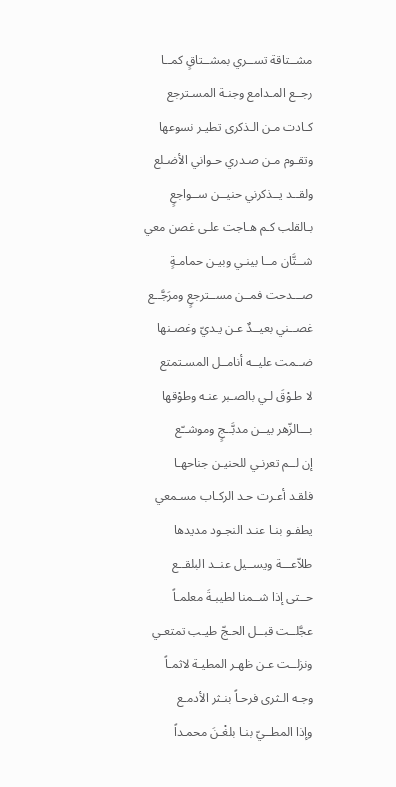مشــتاقة تســري بمشــتاقٍ كمــا
رجــع المـدامع وجنـة المسـترجع
كـادت مـن الـذكرى تطيـر نسوعها
وتقـوم مـن صـدري حـواني الأضـلع
ولقــد يــذكرني حنيــن ســواجعٍ
بـالقلب كـم هـاجت علـى غصن معي
شــتَّان مــا بينـي وبيـن حمامـةٍ
صـــدحت فمــن مســترجعٍ ومرَجَّــع
غصــني بعيــدٌ عـن يـديّ وغصـنها
ضــمت عليــه أنامــل المسـتمتع
لا طـوْقَ لـي بالصـبر عنـه وطوْقها
بـــالزّهر بيــن مدبَّــجٍ وموشــّع
إن لــم تعرنـي للحنيـن جناحهـا
فلقـد أعـرت حـد الركـاب مسـمعي
يطفـو بنـا عنـد النجـود مديدها
طلاّعـــة ويســيل عنــد البلقــع
حــتى إذا شــمنا لطيبـةَ معلمـاً
عجَّلــت قبــل الحـجّ طيـب تمتعـي
ونزلــت عـن ظهـر المطيـة لاثمـاً
وجـه الـثرى فرحـاً بنـثر الأدمـع
وإذا المطــيّ بنـا بلغْـنَ محمـداً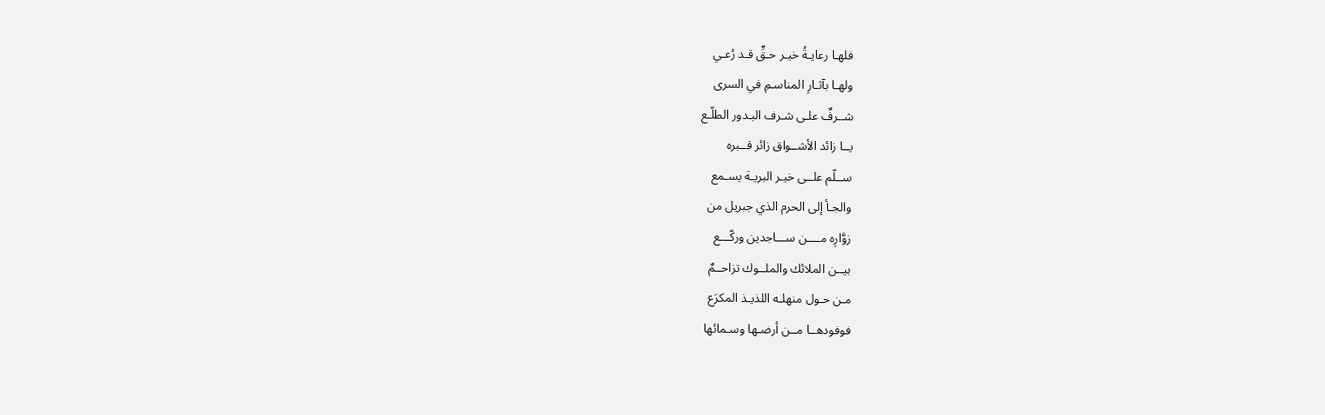فلهـا رعايـةُ خيـر حـقٍّ قـد رُعـي
ولهـا بآثـارِ المناسـمِ في السرى
شــرفٌ علـى شـرف البـدور الطلّـع
يــا زائد الأشــواق زائر قــبره
ســلّم علــى خيـر البريـة يسـمع
والجـأ إلى الحرم الذي جبريل من
زوَّارِه مــــن ســـاجدين وركّـــع
بيــن الملائك والملــوك تزاحــمٌ
مـن حـول منهلـه اللذيـذ المكرَع
فوفودهــا مــن أرضـها وسـمائها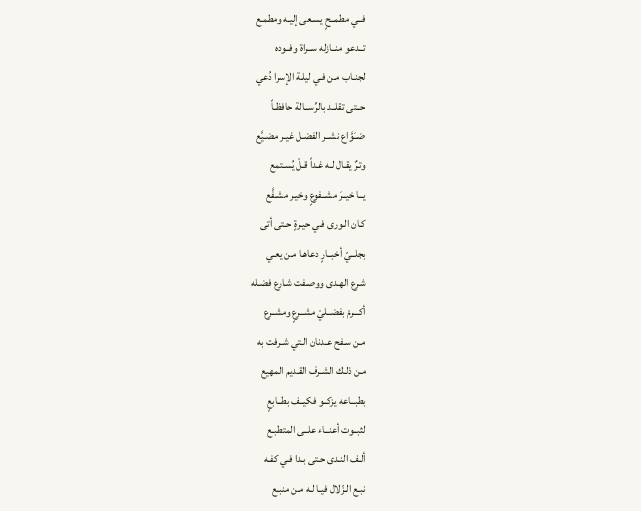فــي مطمــحٍ يسـعى إليـه ومطمـع
تــدعو منــازله ســراة وفــوده
لجنـاب مـن فـي ليلـة الإسرا دُعي
حــتى تقلــد بالرِّســالة حافظـاً
ضــَوَّاع نشــر الفضـل غيـر مضـيَّع
وتـرٌ يقـال لـه غـداً قـلْ يُسـتمع
يــا خيــرَ مشــفوعٍ وخيـر مشـفَّع
كـان الـورى فـي حيـرةٍ حـتى أتى
بجلــيّ أخبــارٍ دعاهـا مـن يعـي
شـرع الهـدى ووصـفت شـارع فضـله
أكـــرمْ بفضــليْ مشــرعٍ ومشــرع
مـن سـفح عـدنان الـتي شـرفت به
مـن ذلـك الشـرف القـديم المهيع
بطبــاعه يزكــو فكيــف بطــابعٍ
لثبــوت أعنــاء علــى المتطبـع
ألـف النـدى حـتى بـدا فـي كفـه
نبـع الـزّلال فيـا لـه مـن منبـع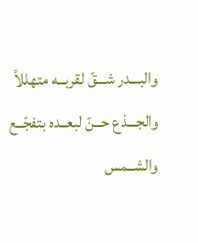والبـــدر شـــقّ لقربــه متهللاً
والجـــذع حــنّ لبعــده بتفجّــع
والشــمس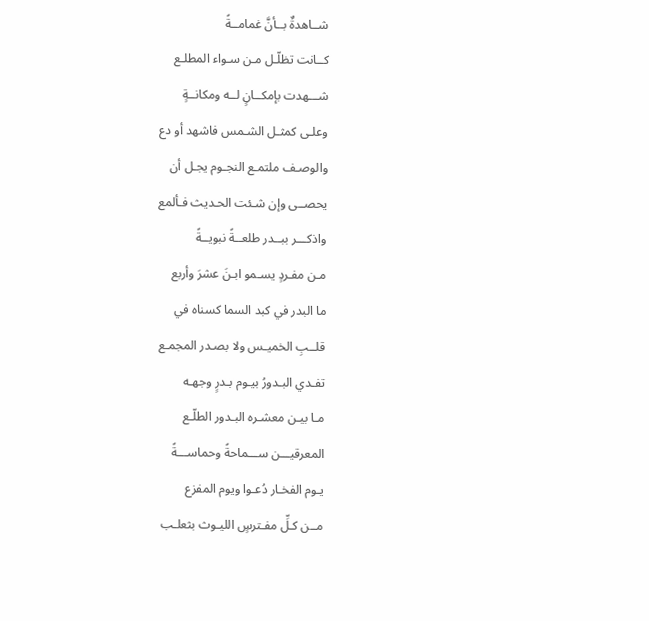شــاهدةٌ بــأنَّ غمامــةً
كــانت تظلّـل مـن سـواء المطلـع
شـــهدت بإمكــانٍ لــه ومكانــةٍ
وعلـى كمثـل الشـمس فاشهد أو دع
والوصـف ملتمـع النجـوم يجـل أن
يحصــى وإن شـئت الحـديث فـألمع
واذكـــر ببــدر طلعــةً نبويــةً
مـن مفـردٍ يسـمو ابـنَ عشرَ وأربع
ما البدر في كبد السما كسناه في
قلــبِ الخميـس ولا بصـدر المجمـع
تفـدي البـدورُ بيـوم بـدرٍ وجهـه
مـا بيـن معشـره البـدور الطلّـع
المعرقيـــن ســـماحةً وحماســـةً
يـوم الفخـار دُعـوا ويوم المفزع
مــن كـلِّ مفـترسٍ الليـوث بثعلـب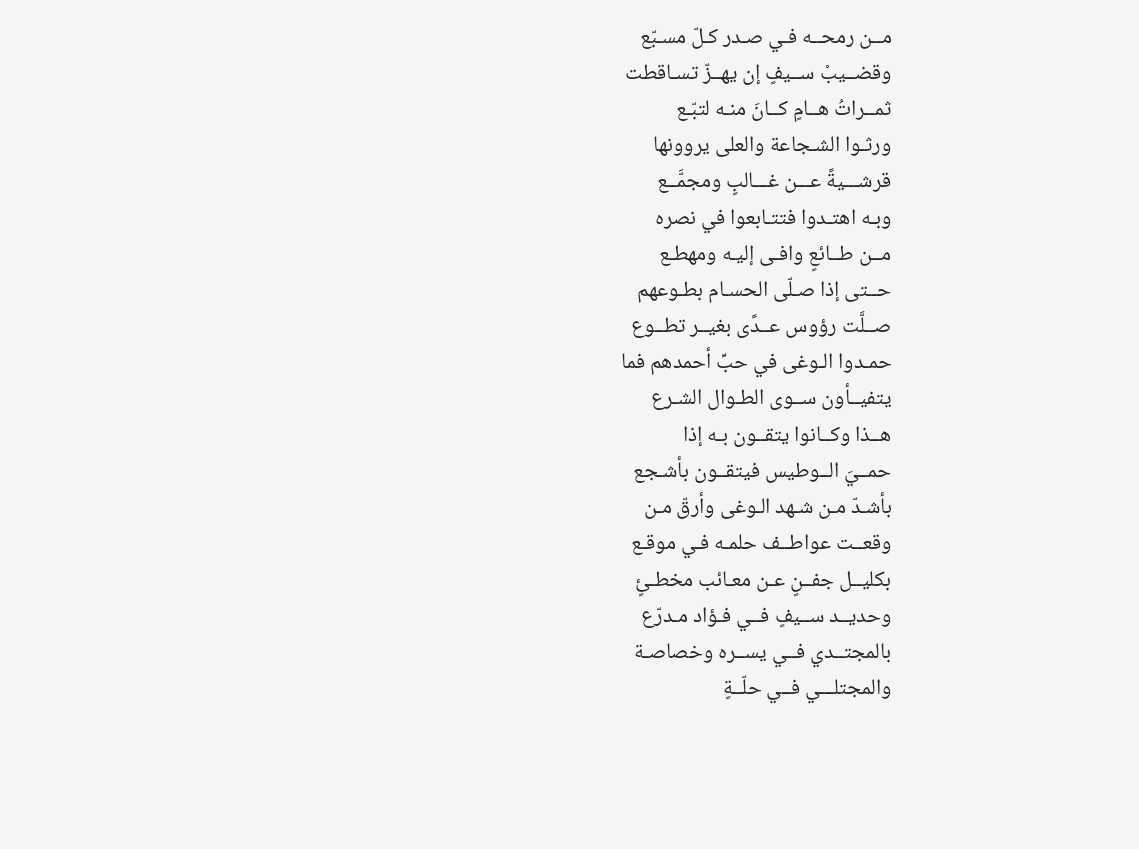مــن رمحــه فـي صـدر كـلّ مسـبّع
وقضــيبْ ســيفٍ إن يهــزّ تسـاقطت
ثمــراتُ هــامٍ كــانَ منـه لتبّـع
ورثـوا الشـجاعة والعلى يروونها
قرشـــيةً عـــن غـــالبٍ ومجمَّــع
وبـه اهتـدوا فتتـابعوا في نصره
مــن طــائعٍ وافـى إليـه ومهطـع
حــتى إذا صـلّى الحسـام بطـوعهم
صــلَّت رؤوس عــدًى بغيــر تطــوع
حمـدوا الـوغى في حبِّ أحمدهم فما
يتفيــأون ســوى الطـوال الشـرع
هــذا وكــانوا يتقــون بـه إذا
حمــيَ الــوطيس فيتقــون بأشـجع
بأشـدّ مـن شـهد الـوغى وأرقّ مـن
وقعــت عواطــف حلمـه فـي موقـع
بكليــل جفــنٍ عـن معـائب مخطـئٍ
وحديــد ســيفٍ فــي فـؤاد مـدرّع
بالمجتــدي فــي يســره وخصاصـة
والمجتلـــي فــي حلّــةٍ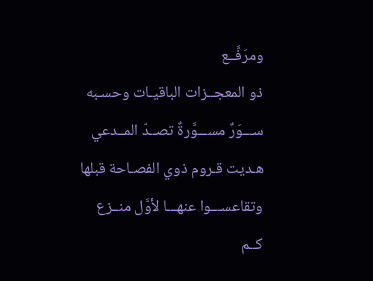ومرَفَّــع
ذو المعجــزات الباقيـات وحسـبه
ســـوَرٌ مســـوَّرةٌ تصــدّ المــدعي
هـديت قـروم ذوي الفصـاحة قبلها
وتقاعســـوا عنهـــا لأوَّل منــزع
كــم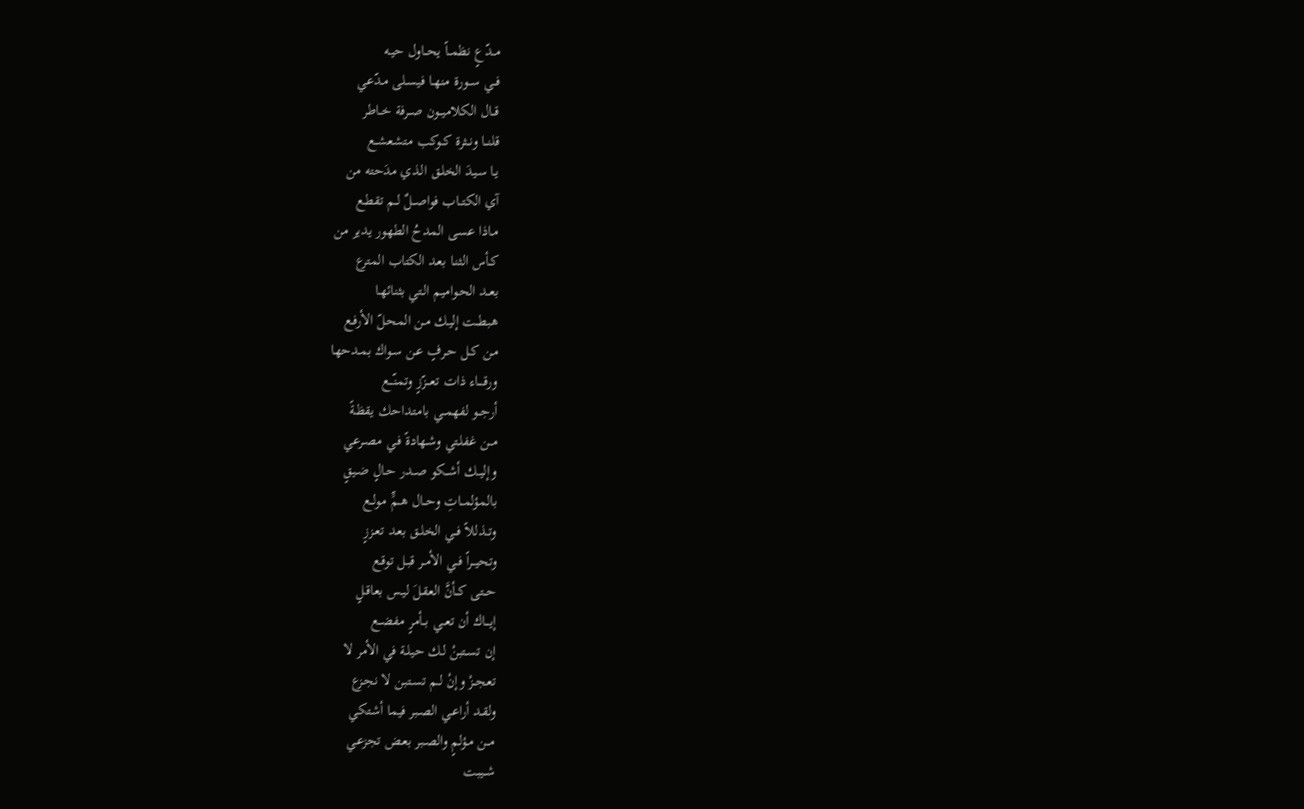مــدّعٍ نظمــاً يحــاول حيـه
فــي ســورة منهـا فيسـلى مـدّعي
قــال الكلاميــون صــرفة خــاطر
قلنــا ونــثرة كــوكب متشعشــع
يـا سـيدَ الخلـق الـذي مدَحته من
آي الكتــاب فواصــلٌ لــم تقطـع
مـاذا عسى المدحُ الطهور يدير من
كـأس الثنـا بعـد الكتاب المترع
بعــد الحـواميم الـتي بثنائهـا
هبطــت إليـك مـن المحـلّ الأرفـع
مـن كـل حـرفٍ عـن سـواك بمـدحها
ورقــــاء ذات تعـــزّزٍ وتمنّـــع
أرجــو لفهمــي بامتـداحك يقظـةً
مــن غفلـتي وشـهادةً فـي مصـرعي
وإليــك أشــكو صــدر حـالٍ ضـيقٍ
بالمؤلمــاتِ وحــال هــمٍّ مولــع
وتــذللاً فــي الخلـق بعـد تعـززٍ
وتحيــراً فــي الأمـر قبـل توقـع
حــتى كــأنَّ العقـلَ ليـس بعاقـلٍ
إيـــاك أن تعــي بــأمرٍ مفضــع
إن تسـتبنْ لـك حيلـة في الأمر لا
تعجــزْ وإنْ لــم تسـتبن لا نجـزع
ولقـد أراعـي الصـبر فيما أشتكي
مــن مـؤلمٍ والصـبر بعـض تجزعـي
شــيبت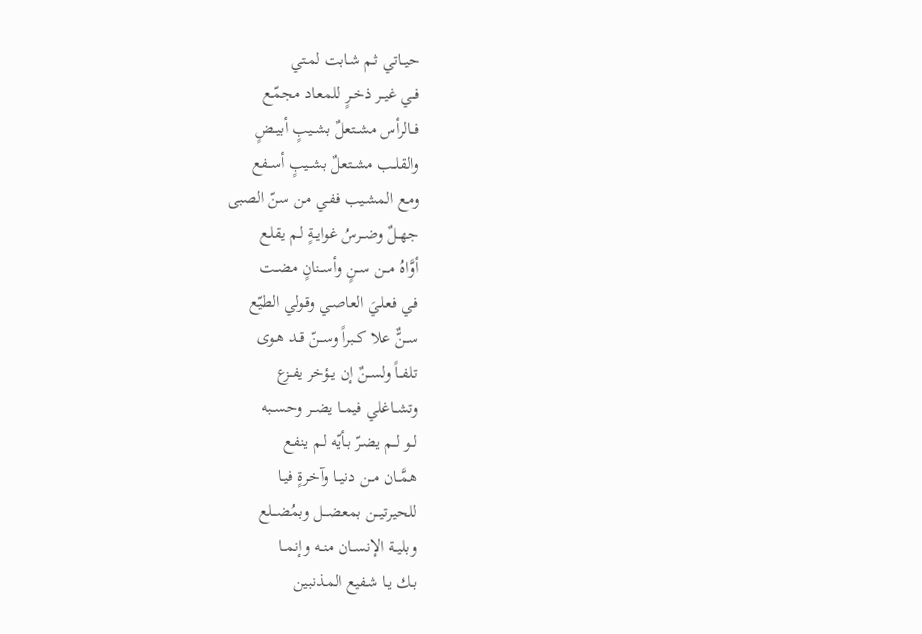حيــاتي ثـم شـابت لمـتي
فــي غيــر ذخــرٍ للمعـاد مجمّـع
فــالرأس مشــتعلٌ بشــيبٍ أبيــضٍ
والقلــب مشــتعلٌ بشــيبٍ أســفع
ومـع المشـيب ففـي مـن سنّ الصبى
جهــلٌ وضــرسُ غوايــةٍ لـم يقلـع
أوَّاهُ مـــن ســنٍ وأســنانٍ مضــت
فـي فعلـيَ العاصـي وقـولي الطيّع
ســنٌّ علا كــبراً وســنّ قــد هـوى
تلفــاً ولســنٌ إن يــؤخر يفــزع
وتشــاغلي فيمــا يضــر وحســبه
لــو لــم يضـرّ بـأيّه لـم ينفـع
همَّــان مــن دنيــا وآخـرةٍ فيـا
للحيرتيـــن بمعضـــل وبمُضـــلع
وبليــة الإنســان منــه وإنمــا
بـك يـا شـفيع المـذنبين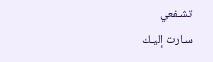تشـفعي
سـارت إليـك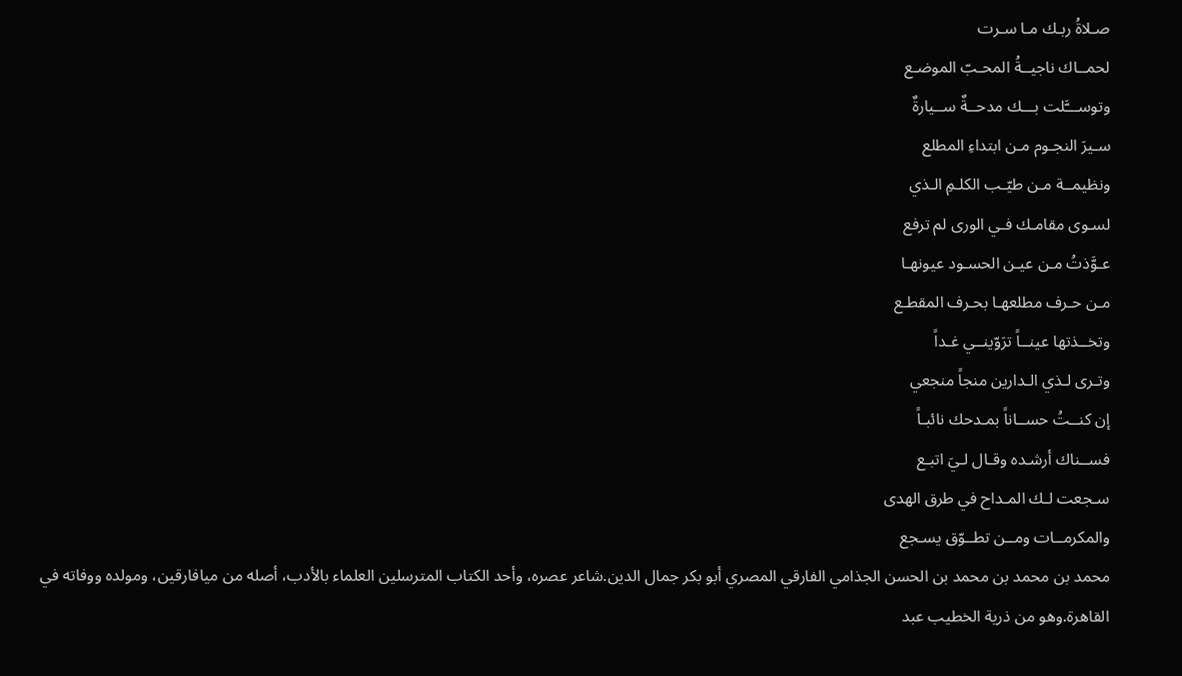صـلاةُ ربـك مـا سـرت
لحمــاك ناجيــةُ المحـبّ الموضـع
وتوســـَّلت بـــك مدحــةٌ ســيارةٌ
سـيرَ النجـوم مـن ابتداءِ المطلع
ونظيمــة مـن طيّـب الكلـمِ الـذي
لسـوى مقامـك فـي الورى لم ترفع
عـوَّذتُ مـن عيـن الحسـود عيونهـا
مـن حـرف مطلعهـا بحـرف المقطـع
وتخــذتها عينــاً ترَوّينــي غـداً
وتـرى لـذي الـدارين منجاً منجعي
إن كنــتُ حســاناً بمـدحك نائبـاً
فســناك أرشـده وقـال لـيَ اتبـع
سـجعت لـك المـداح في طرق الهدى
والمكرمــات ومــن تطــوّق يسـجع
محمد بن محمد بن محمد بن الحسن الجذامي الفارقي المصري أبو بكر جمال الدين.شاعر عصره، وأحد الكتاب المترسلين العلماء بالأدب، أصله من ميافارقين، ومولده ووفاته في القاهرة.وهو من ذرية الخطيب عبد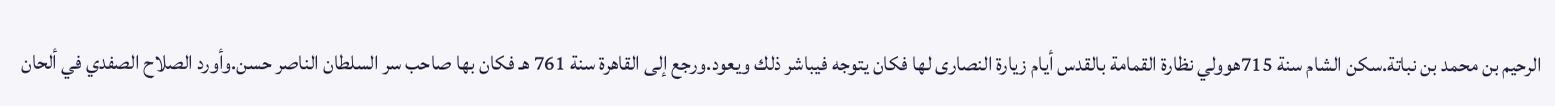الرحيم بن محمد بن نباتة.سكن الشام سنة 715هوولي نظارة القمامة بالقدس أيام زيارة النصارى لها فكان يتوجه فيباشر ذلك ويعود.ورجع إلى القاهرة سنة 761 هـ فكان بها صاحب سر السلطان الناصر حسن.وأورد الصلاح الصفدي في ألحان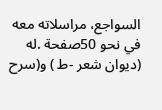السواجع، مراسلاته معه في نحو 50صفحة .له (ديوان شعر -ط ) و(سرح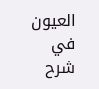العيون في شرح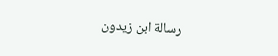رسالة ابن زيدون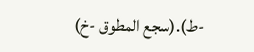-ط).(سجع المطوق -خ)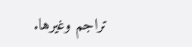تراجم وغيرها.